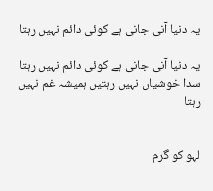یہ دنیا آنی جانی ہے کوئی دائم نہیں رہتا

یہ دنیا آنی جانی ہے کوئی دائم نہیں رہتا
سدا خوشیاں نہیں رہتیں ہمیشہ غم نہیں رہتا


لہو کو گرم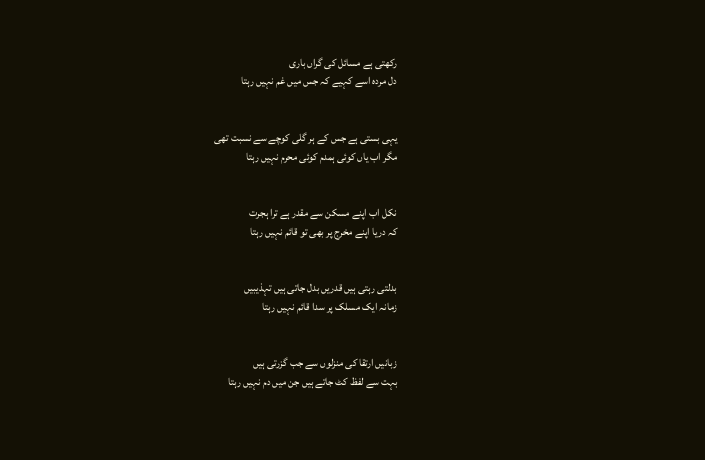رکھتی ہے مسائل کی گراں باری
دل مردہ اسے کہیے کہ جس میں غم نہیں رہتا


یہی بستی ہے جس کے ہر گلی کوچے سے نسبت تھی
مگر اب یاں کوئی ہمدم کوئی محرم نہیں رہتا


نکل اب اپنے مسکن سے مقدر ہے ترا ہجرت
کہ دریا اپنے مخرج پر بھی تو قائم نہیں رہتا


بدلتی رہتی ہیں قدریں بدل جاتی ہیں تہذیبیں
زمانہ ایک مسلک پر سدا قائم نہیں رہتا


زبانیں ارتقا کی منزلوں سے جب گزرتی ہیں
بہت سے لفظ کٹ جاتے ہیں جن میں دم نہیں رہتا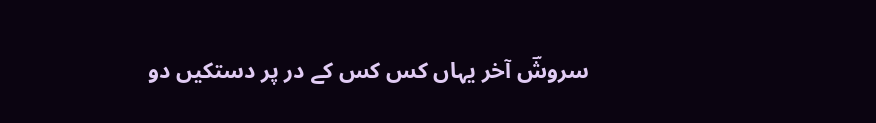سروشؔ آخر یہاں کس کس کے در پر دستکیں دو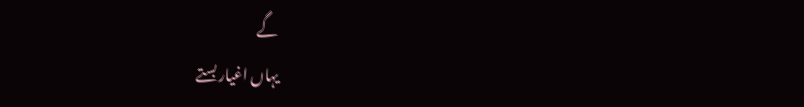گے
یہاں اغیار بستے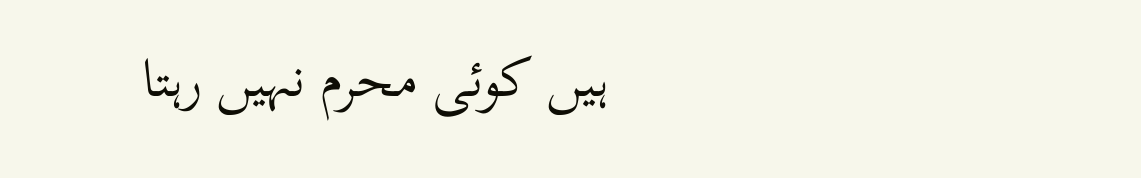ہیں کوئی محرم نہیں رہتا